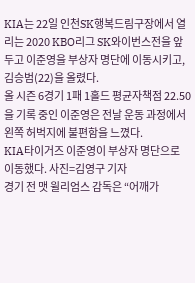KIA는 22일 인천SK행복드림구장에서 열리는 2020 KBO리그 SK와이번스전을 앞두고 이준영을 부상자 명단에 이동시키고, 김승범(22)을 올렸다.
올 시즌 6경기 1패 1홀드 평균자책점 22.50을 기록 중인 이준영은 전날 운동 과정에서 왼쪽 허벅지에 불편함을 느꼈다.
KIA타이거즈 이준영이 부상자 명단으로 이동했다. 사진=김영구 기자
경기 전 맷 윌리엄스 감독은 “어깨가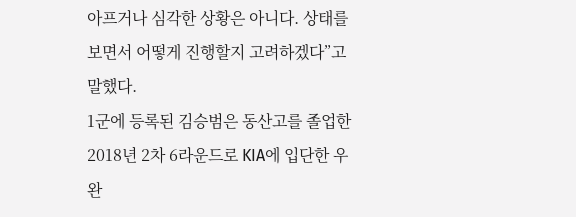아프거나 심각한 상황은 아니다. 상태를 보면서 어떻게 진행할지 고려하겠다”고 말했다.
1군에 등록된 김승범은 동산고를 졸업한 2018년 2차 6라운드로 KIA에 입단한 우완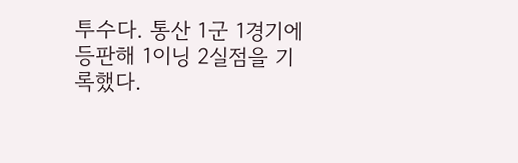투수다. 통산 1군 1경기에 등판해 1이닝 2실점을 기록했다.